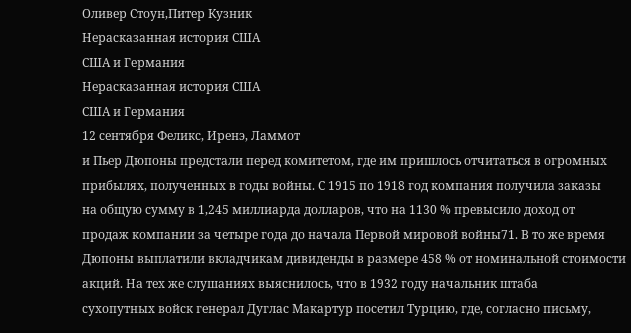Оливер Стоун,Питер Кузник
Нерасказанная история США
США и Германия
Нерасказанная история США
США и Германия
12 сентября Феликс, Иренэ, Ламмот
и Пьер Дюпоны предстали перед комитетом, где им пришлось отчитаться в огромных
прибылях, полученных в годы войны. С 1915 по 1918 год компания получила заказы
на общую сумму в 1,245 миллиарда долларов, что на 1130 % превысило доход от
продаж компании за четыре года до начала Первой мировой войны71. В то же время
Дюпоны выплатили вкладчикам дивиденды в размере 458 % от номинальной стоимости
акций. На тех же слушаниях выяснилось, что в 1932 году начальник штаба
сухопутных войск генерал Дуглас Макартур посетил Турцию, где, согласно письму,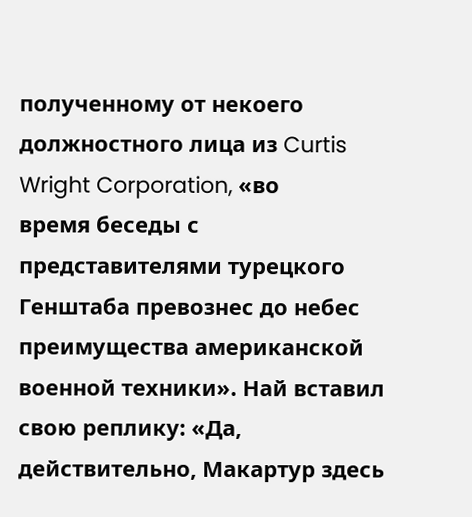полученному от некоего должностного лица из Curtis Wright Corporation, «во
время беседы с представителями турецкого Генштаба превознес до небес
преимущества американской военной техники». Най вставил свою реплику: «Да,
действительно, Макартур здесь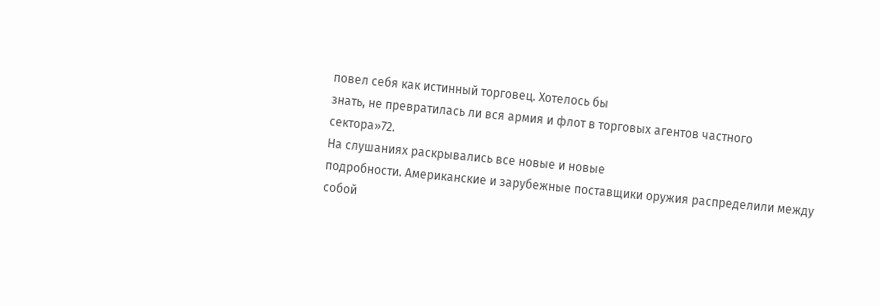повел себя как истинный торговец. Хотелось бы
знать, не превратилась ли вся армия и флот в торговых агентов частного
сектора»72.
На слушаниях раскрывались все новые и новые
подробности. Американские и зарубежные поставщики оружия распределили между
собой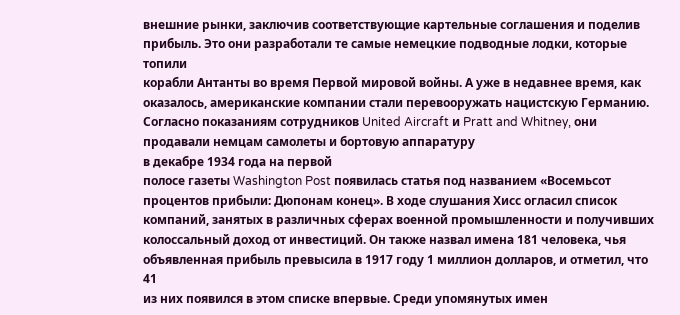внешние рынки, заключив соответствующие картельные соглашения и поделив
прибыль. Это они разработали те самые немецкие подводные лодки, которые топили
корабли Антанты во время Первой мировой войны. А уже в недавнее время, как
оказалось, американские компании стали перевооружать нацистскую Германию.
Согласно показаниям сотрудников United Aircraft и Pratt and Whitney, они
продавали немцам самолеты и бортовую аппаратуру
в декабре 1934 года на первой
полосе газеты Washington Post появилась статья под названием «Восемьсот
процентов прибыли: Дюпонам конец». В ходе слушания Хисс огласил список
компаний, занятых в различных сферах военной промышленности и получивших
колоссальный доход от инвестиций. Он также назвал имена 181 человека, чья
объявленная прибыль превысила в 1917 году 1 миллион долларов, и отметил, что 41
из них появился в этом списке впервые. Среди упомянутых имен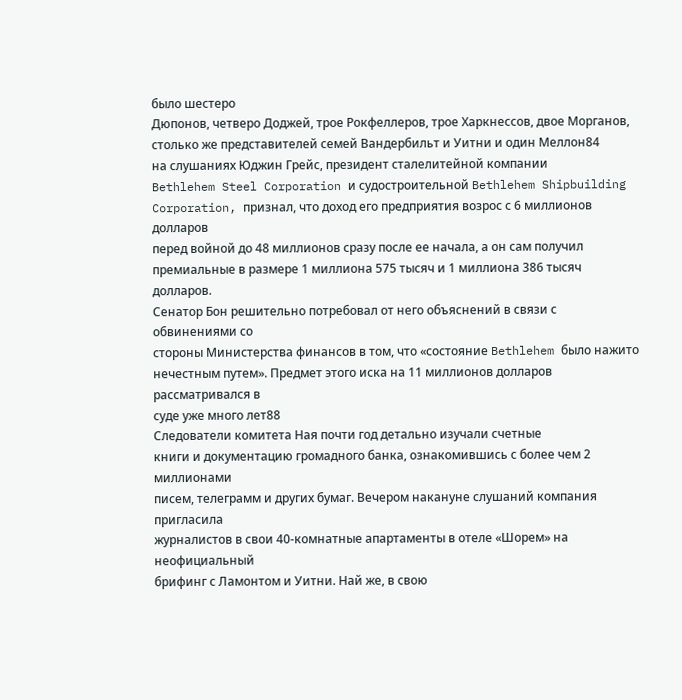было шестеро
Дюпонов, четверо Доджей, трое Рокфеллеров, трое Харкнессов, двое Морганов,
столько же представителей семей Вандербильт и Уитни и один Меллон84
на слушаниях Юджин Грейс, президент сталелитейной компании
Bethlehem Steel Corporation и судостроительной Bethlehem Shipbuilding
Corporation, признал, что доход его предприятия возрос с 6 миллионов долларов
перед войной до 48 миллионов сразу после ее начала, а он сам получил
премиальные в размере 1 миллиона 575 тысяч и 1 миллиона 386 тысяч долларов.
Сенатор Бон решительно потребовал от него объяснений в связи с обвинениями со
стороны Министерства финансов в том, что «состояние Bethlehem было нажито
нечестным путем». Предмет этого иска на 11 миллионов долларов рассматривался в
суде уже много лет88
Следователи комитета Ная почти год детально изучали счетные
книги и документацию громадного банка, ознакомившись с более чем 2 миллионами
писем, телеграмм и других бумаг. Вечером накануне слушаний компания пригласила
журналистов в свои 40-комнатные апартаменты в отеле «Шорем» на неофициальный
брифинг с Ламонтом и Уитни. Най же, в свою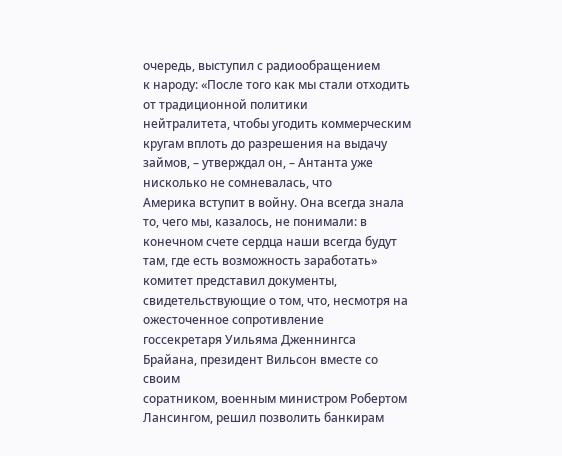очередь, выступил с радиообращением
к народу: «После того как мы стали отходить от традиционной политики
нейтралитета, чтобы угодить коммерческим кругам вплоть до разрешения на выдачу
займов, – утверждал он, – Антанта уже нисколько не сомневалась, что
Америка вступит в войну. Она всегда знала то, чего мы, казалось, не понимали: в
конечном счете сердца наши всегда будут там, где есть возможность заработать»
комитет представил документы,
свидетельствующие о том, что, несмотря на ожесточенное сопротивление
госсекретаря Уильяма Дженнингса Брайана, президент Вильсон вместе со своим
соратником, военным министром Робертом Лансингом, решил позволить банкирам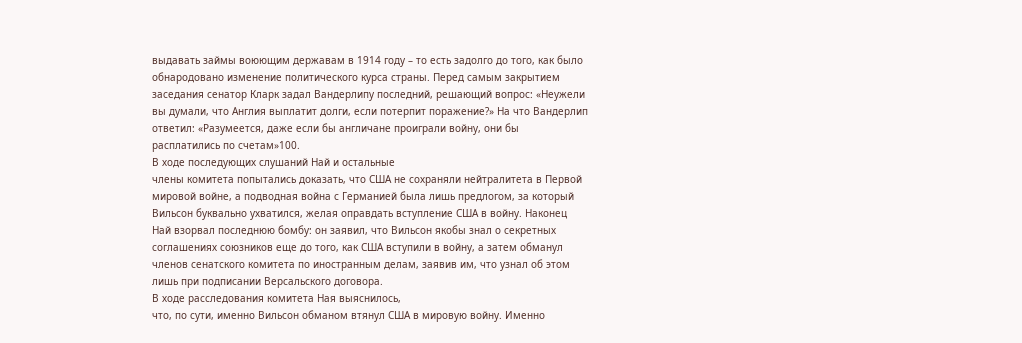выдавать займы воюющим державам в 1914 году – то есть задолго до того, как было
обнародовано изменение политического курса страны. Перед самым закрытием
заседания сенатор Кларк задал Вандерлипу последний, решающий вопрос: «Неужели
вы думали, что Англия выплатит долги, если потерпит поражение?» На что Вандерлип
ответил: «Разумеется, даже если бы англичане проиграли войну, они бы
расплатились по счетам»100.
В ходе последующих слушаний Най и остальные
члены комитета попытались доказать, что США не сохраняли нейтралитета в Первой
мировой войне, а подводная война с Германией была лишь предлогом, за который
Вильсон буквально ухватился, желая оправдать вступление США в войну. Наконец
Най взорвал последнюю бомбу: он заявил, что Вильсон якобы знал о секретных
соглашениях союзников еще до того, как США вступили в войну, а затем обманул
членов сенатского комитета по иностранным делам, заявив им, что узнал об этом
лишь при подписании Версальского договора.
В ходе расследования комитета Ная выяснилось,
что, по сути, именно Вильсон обманом втянул США в мировую войну. Именно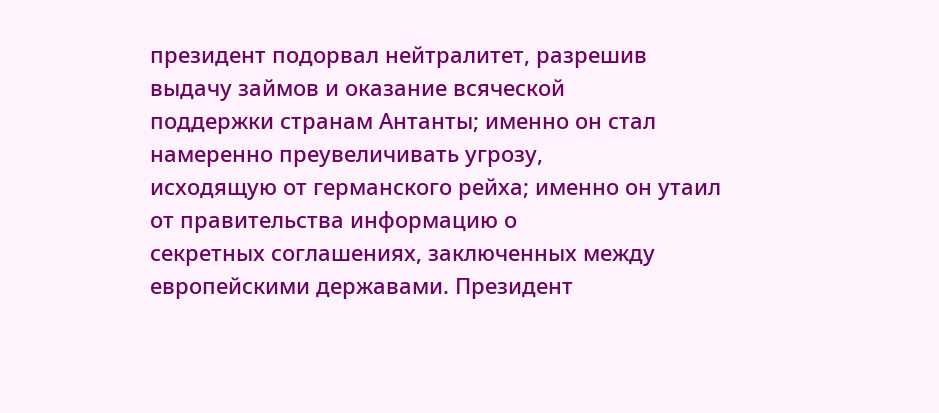президент подорвал нейтралитет, разрешив выдачу займов и оказание всяческой
поддержки странам Антанты; именно он стал намеренно преувеличивать угрозу,
исходящую от германского рейха; именно он утаил от правительства информацию о
секретных соглашениях, заключенных между европейскими державами. Президент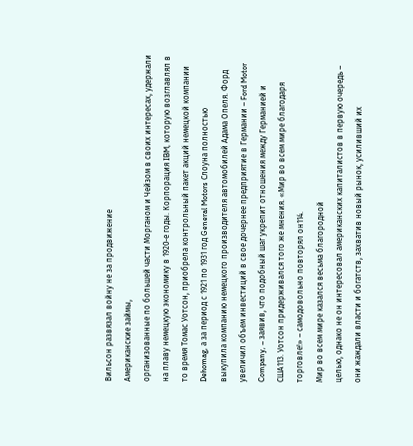Вильсон развязал войну не за продвижение
Американские займы,
организованные по большей части Морганом и Чейзом в своих интересах, удержали
на плаву немецкую экономику в 1920-е годы. Корпорация IBM, которую возглавлял в
то время Томас Уотсон, приобрела контрольный пакет акций немецкой компании
Dehomag, а за период с 1921 по 1931 год General Motors Слоуна полностью
выкупила компанию немецкого производителя автомобилей Адама Опеля. Форд
увеличил объем инвестиций в свое дочернее предприятие в Германии – Ford Motor
Company, – заявив, что подобный шаг укрепит отношения между Германией и
США113. Уотсон придерживался того же мнения. «Мир во всем мире благодаря
торговле!» – самодовольно повторял он114.
Мир во всем мире казался весьма благородной
целью, однако не он интересовал американских капиталистов в первую очередь –
они жаждали власти и богатств, захватив новый рынок, усиливший их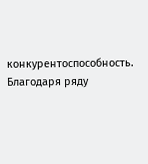конкурентоспособность. Благодаря ряду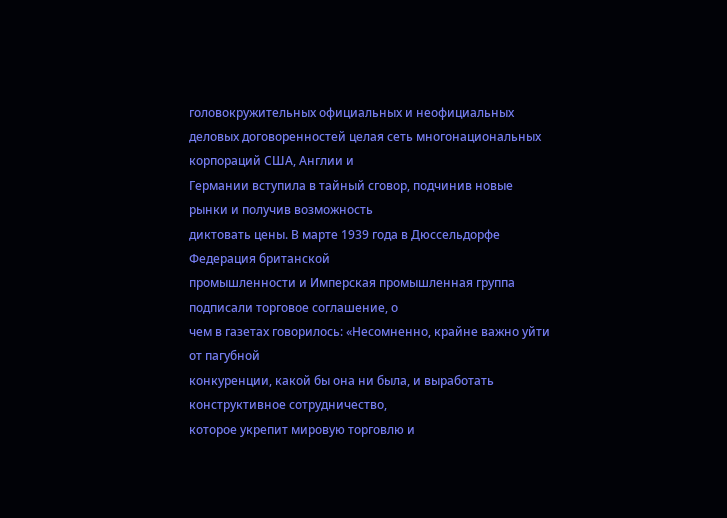головокружительных официальных и неофициальных
деловых договоренностей целая сеть многонациональных корпораций США, Англии и
Германии вступила в тайный сговор, подчинив новые рынки и получив возможность
диктовать цены. В марте 1939 года в Дюссельдорфе Федерация британской
промышленности и Имперская промышленная группа подписали торговое соглашение, о
чем в газетах говорилось: «Несомненно, крайне важно уйти от пагубной
конкуренции, какой бы она ни была, и выработать конструктивное сотрудничество,
которое укрепит мировую торговлю и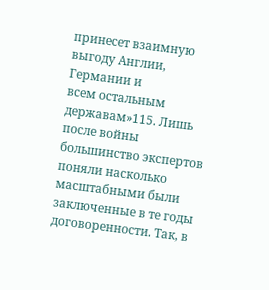принесет взаимную выгоду Англии, Германии и
всем остальным державам»115. Лишь после войны большинство экспертов поняли насколько
масштабными были заключенные в те годы договоренности. Так, в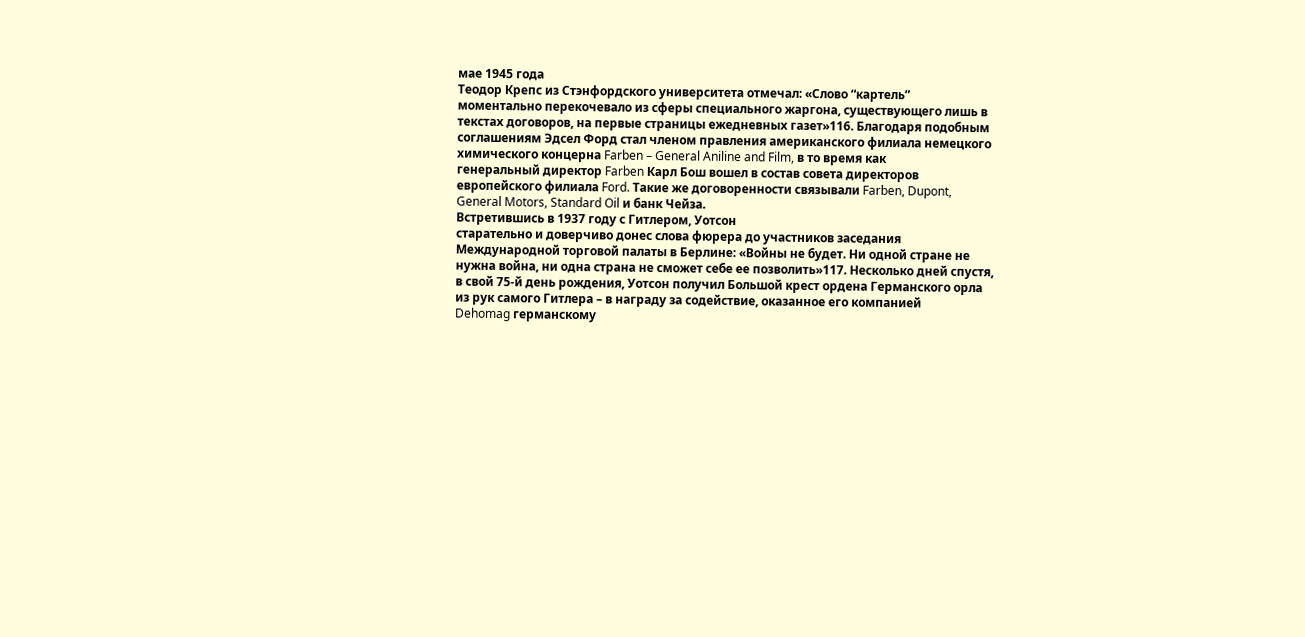мае 1945 года
Теодор Крепс из Стэнфордского университета отмечал: «Слово “картель”
моментально перекочевало из сферы специального жаргона, существующего лишь в
текстах договоров, на первые страницы ежедневных газет»116. Благодаря подобным
соглашениям Эдсел Форд стал членом правления американского филиала немецкого
химического концерна Farben – General Aniline and Film, в то время как
генеральный директор Farben Карл Бош вошел в состав совета директоров
европейского филиала Ford. Такие же договоренности связывали Farben, Dupont,
General Motors, Standard Oil и банк Чейза.
Встретившись в 1937 году с Гитлером, Уотсон
старательно и доверчиво донес слова фюрера до участников заседания
Международной торговой палаты в Берлине: «Войны не будет. Ни одной стране не
нужна война, ни одна страна не сможет себе ее позволить»117. Несколько дней спустя,
в свой 75-й день рождения, Уотсон получил Большой крест ордена Германского орла
из рук самого Гитлера – в награду за содействие, оказанное его компанией
Dehomag германскому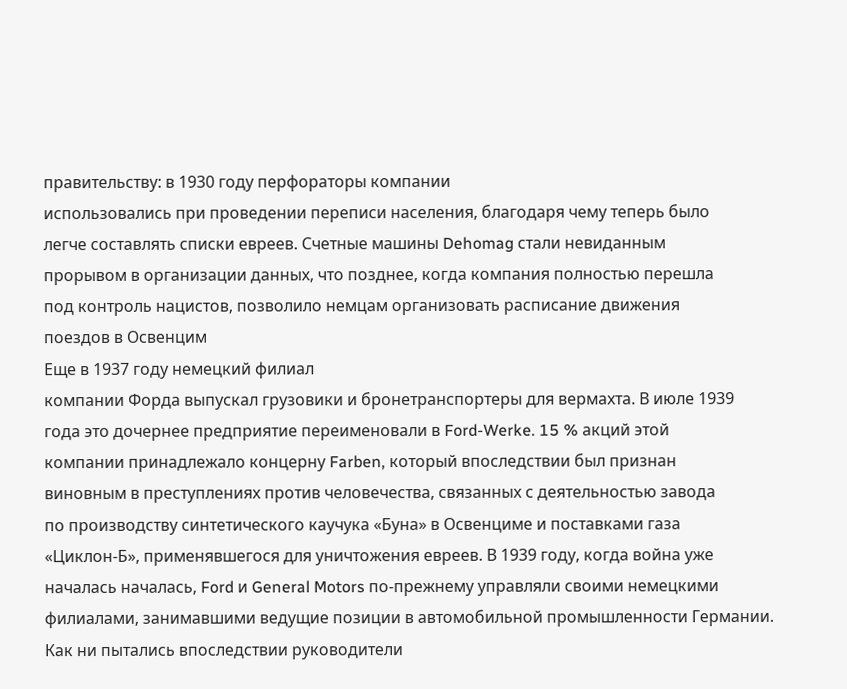правительству: в 1930 году перфораторы компании
использовались при проведении переписи населения, благодаря чему теперь было
легче составлять списки евреев. Счетные машины Dehomag стали невиданным
прорывом в организации данных, что позднее, когда компания полностью перешла
под контроль нацистов, позволило немцам организовать расписание движения
поездов в Освенцим
Еще в 1937 году немецкий филиал
компании Форда выпускал грузовики и бронетранспортеры для вермахта. В июле 1939
года это дочернее предприятие переименовали в Ford-Werke. 15 % акций этой
компании принадлежало концерну Farben, который впоследствии был признан
виновным в преступлениях против человечества, связанных с деятельностью завода
по производству синтетического каучука «Буна» в Освенциме и поставками газа
«Циклон-Б», применявшегося для уничтожения евреев. В 1939 году, когда война уже
началась началась, Ford и General Motors по-прежнему управляли своими немецкими
филиалами, занимавшими ведущие позиции в автомобильной промышленности Германии.
Как ни пытались впоследствии руководители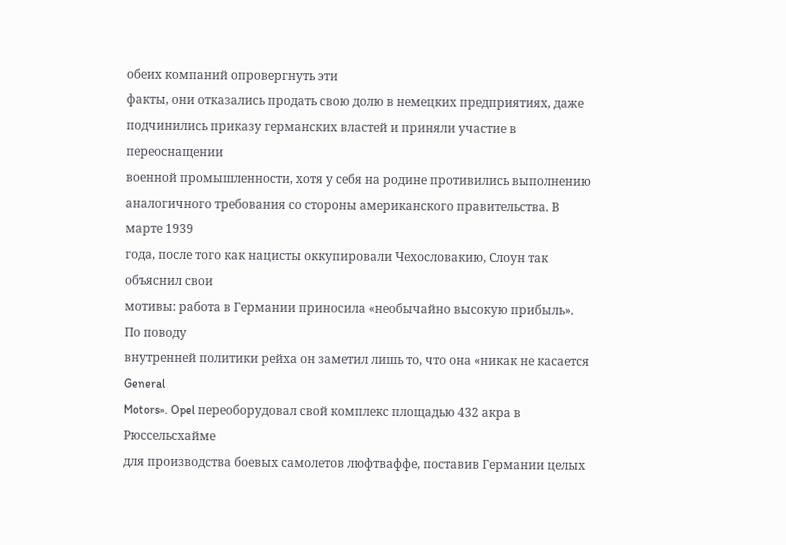обеих компаний опровергнуть эти
факты, они отказались продать свою долю в немецких предприятиях, даже
подчинились приказу германских властей и приняли участие в переоснащении
военной промышленности, хотя у себя на родине противились выполнению
аналогичного требования со стороны американского правительства. В марте 1939
года, после того как нацисты оккупировали Чехословакию, Слоун так объяснил свои
мотивы: работа в Германии приносила «необычайно высокую прибыль». По поводу
внутренней политики рейха он заметил лишь то, что она «никак не касается General
Motors». Opel переоборудовал свой комплекс площадью 432 акра в Рюссельсхайме
для производства боевых самолетов люфтваффе, поставив Германии целых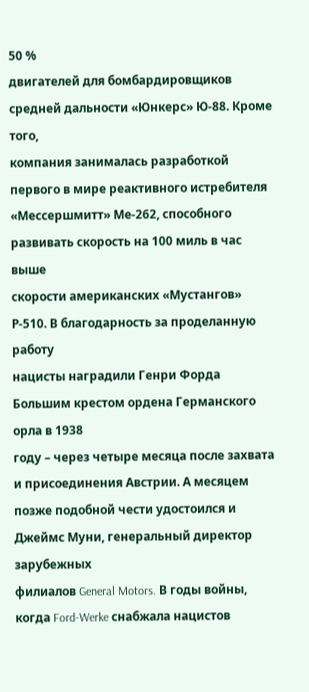50 %
двигателей для бомбардировщиков средней дальности «Юнкерс» Ю-88. Кроме того,
компания занималась разработкой первого в мире реактивного истребителя
«Мессершмитт» Mе-262, способного развивать скорость на 100 миль в час выше
скорости американских «Мустангов» Р-510. В благодарность за проделанную работу
нацисты наградили Генри Форда Большим крестом ордена Германского орла в 1938
году – через четыре месяца после захвата и присоединения Австрии. А месяцем
позже подобной чести удостоился и Джеймс Муни, генеральный директор зарубежных
филиалов General Motors. В годы войны, когда Ford-Werke снабжала нацистов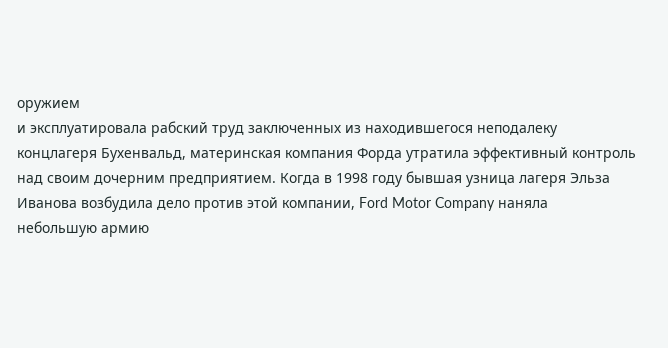оружием
и эксплуатировала рабский труд заключенных из находившегося неподалеку
концлагеря Бухенвальд, материнская компания Форда утратила эффективный контроль
над своим дочерним предприятием. Когда в 1998 году бывшая узница лагеря Эльза
Иванова возбудила дело против этой компании, Ford Motor Company наняла
небольшую армию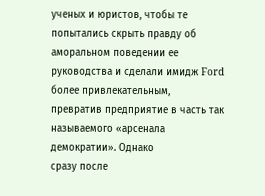ученых и юристов, чтобы те попытались скрыть правду об
аморальном поведении ее руководства и сделали имидж Ford более привлекательным,
превратив предприятие в часть так называемого «арсенала демократии». Однако
сразу после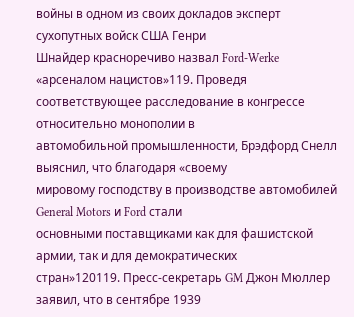войны в одном из своих докладов эксперт сухопутных войск США Генри
Шнайдер красноречиво назвал Ford-Werke «арсеналом нацистов»119. Проведя
соответствующее расследование в конгрессе относительно монополии в
автомобильной промышленности, Брэдфорд Снелл выяснил, что благодаря «своему
мировому господству в производстве автомобилей General Motors и Ford стали
основными поставщиками как для фашистской армии, так и для демократических
стран»120119. Пресс-секретарь GM Джон Мюллер заявил, что в сентябре 1939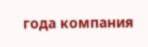года компания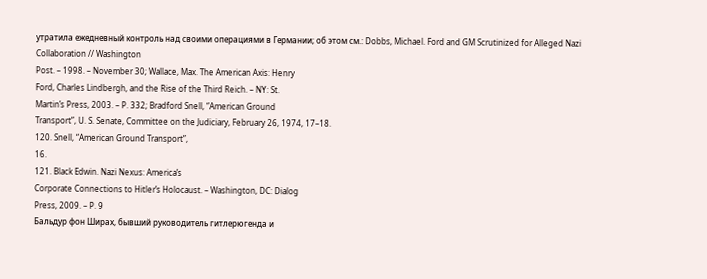утратила ежедневный контроль над своими операциями в Германии; об этом см.: Dobbs, Michael. Ford and GM Scrutinized for Alleged Nazi Collaboration // Washington
Post. – 1998. – November 30; Wallace, Max. The American Axis: Henry
Ford, Charles Lindbergh, and the Rise of the Third Reich. – NY: St.
Martin’s Press, 2003. – P. 332; Bradford Snell, “American Ground
Transport”, U. S. Senate, Committee on the Judiciary, February 26, 1974, 17–18.
120. Snell, “American Ground Transport”,
16.
121. Black Edwin. Nazi Nexus: America’s
Corporate Connections to Hitler’s Holocaust. – Washington, DC: Dialog
Press, 2009. – P. 9
Бальдур фон Ширах, бывший руководитель гитлерюгенда и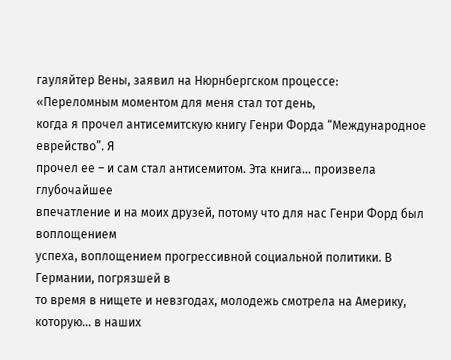гауляйтер Вены, заявил на Нюрнбергском процессе:
«Переломным моментом для меня стал тот день,
когда я прочел антисемитскую книгу Генри Форда “Международное еврейство”. Я
прочел ее – и сам стал антисемитом. Эта книга… произвела глубочайшее
впечатление и на моих друзей, потому что для нас Генри Форд был воплощением
успеха, воплощением прогрессивной социальной политики. В Германии, погрязшей в
то время в нищете и невзгодах, молодежь смотрела на Америку, которую… в наших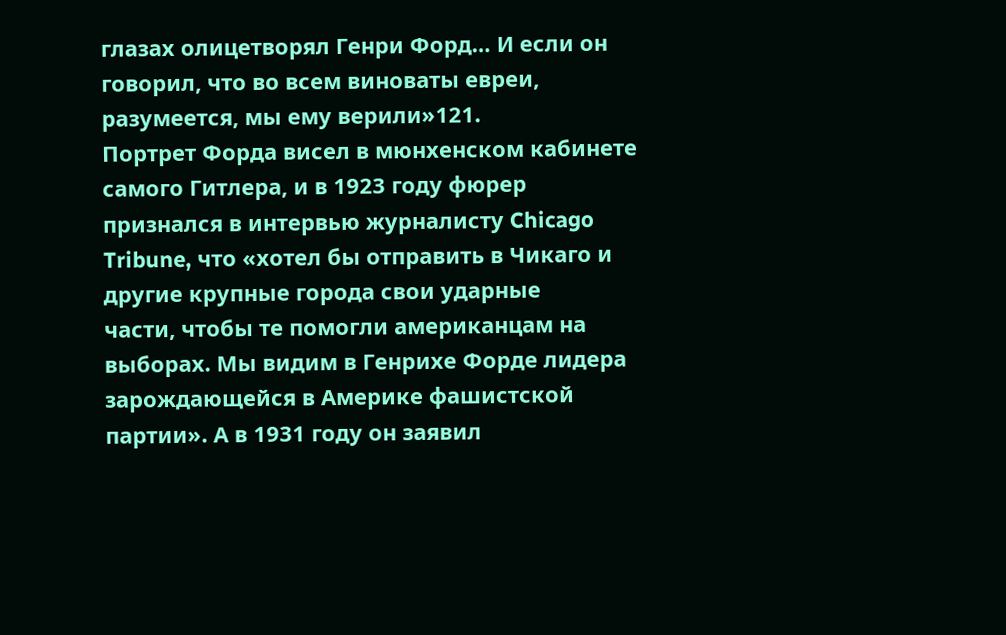глазах олицетворял Генри Форд… И если он говорил, что во всем виноваты евреи,
разумеется, мы ему верили»121.
Портрет Форда висел в мюнхенском кабинете
самого Гитлера, и в 1923 году фюрер признался в интервью журналисту Chicago
Tribune, что «хотел бы отправить в Чикаго и другие крупные города свои ударные
части, чтобы те помогли американцам на выборах. Мы видим в Генрихе Форде лидера
зарождающейся в Америке фашистской партии». А в 1931 году он заявил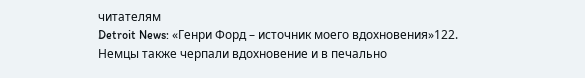читателям
Detroit News: «Генри Форд – источник моего вдохновения»122.
Немцы также черпали вдохновение и в печально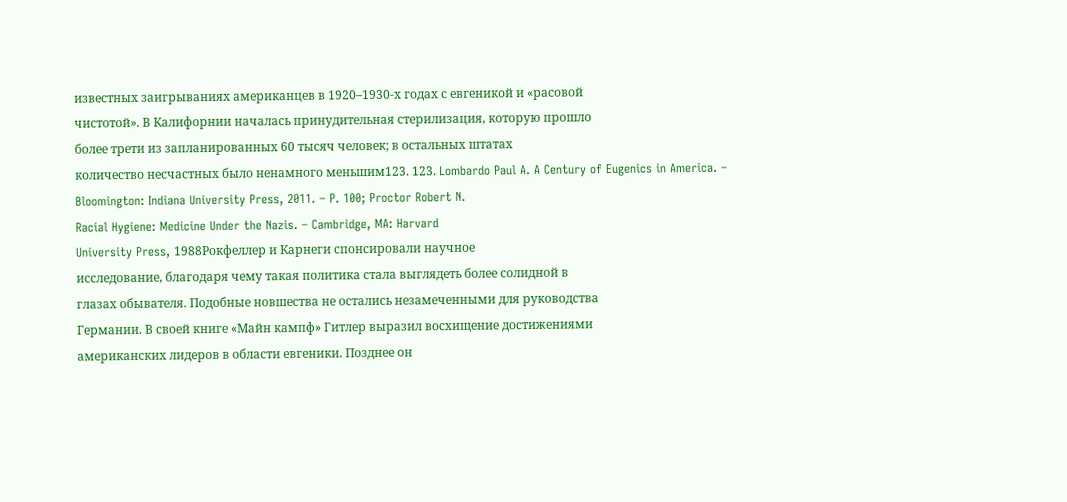известных заигрываниях американцев в 1920–1930-х годах с евгеникой и «расовой
чистотой». В Калифорнии началась принудительная стерилизация, которую прошло
более трети из запланированных 60 тысяч человек; в остальных штатах
количество несчастных было ненамного меньшим123. 123. Lombardo Paul A. A Century of Eugenics in America. –
Bloomington: Indiana University Press, 2011. – P. 100; Proctor Robert N.
Racial Hygiene: Medicine Under the Nazis. – Cambridge, MA: Harvard
University Press, 1988Рокфеллер и Карнеги спонсировали научное
исследование, благодаря чему такая политика стала выглядеть более солидной в
глазах обывателя. Подобные новшества не остались незамеченными для руководства
Германии. В своей книге «Майн кампф» Гитлер выразил восхищение достижениями
американских лидеров в области евгеники. Позднее он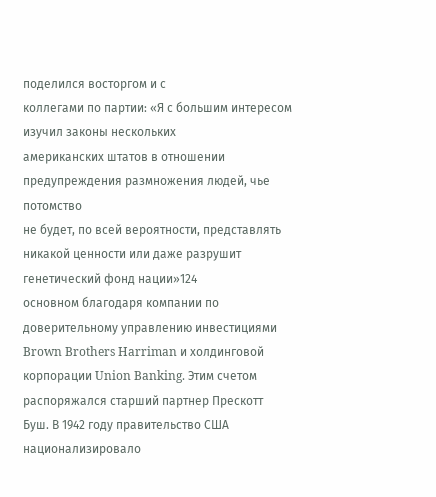поделился восторгом и с
коллегами по партии: «Я с большим интересом изучил законы нескольких
американских штатов в отношении предупреждения размножения людей, чье потомство
не будет, по всей вероятности, представлять никакой ценности или даже разрушит
генетический фонд нации»124
основном благодаря компании по
доверительному управлению инвестициями Brown Brothers Harriman и холдинговой
корпорации Union Banking. Этим счетом распоряжался старший партнер Прескотт
Буш. В 1942 году правительство США национализировало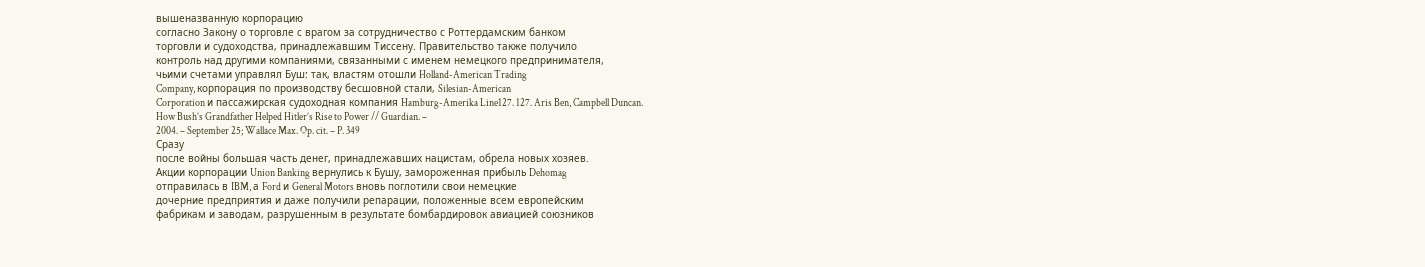вышеназванную корпорацию
согласно Закону о торговле с врагом за сотрудничество с Роттердамским банком
торговли и судоходства, принадлежавшим Тиссену. Правительство также получило
контроль над другими компаниями, связанными с именем немецкого предпринимателя,
чьими счетами управлял Буш: так, властям отошли Holland-American Trading
Company, корпорация по производству бесшовной стали, Silesian-American
Corporation и пассажирская судоходная компания Hamburg-Amerika Line127. 127. Aris Ben, Campbell Duncan.
How Bush’s Grandfather Helped Hitler’s Rise to Power // Guardian. –
2004. – September 25; Wallace Max. Op. cit. – P. 349
Сразу
после войны большая часть денег, принадлежавших нацистам, обрела новых хозяев.
Акции корпорации Union Banking вернулись к Бушу, замороженная прибыль Dehomag
отправилась в IBM, а Ford и General Motors вновь поглотили свои немецкие
дочерние предприятия и даже получили репарации, положенные всем европейским
фабрикам и заводам, разрушенным в результате бомбардировок авиацией союзников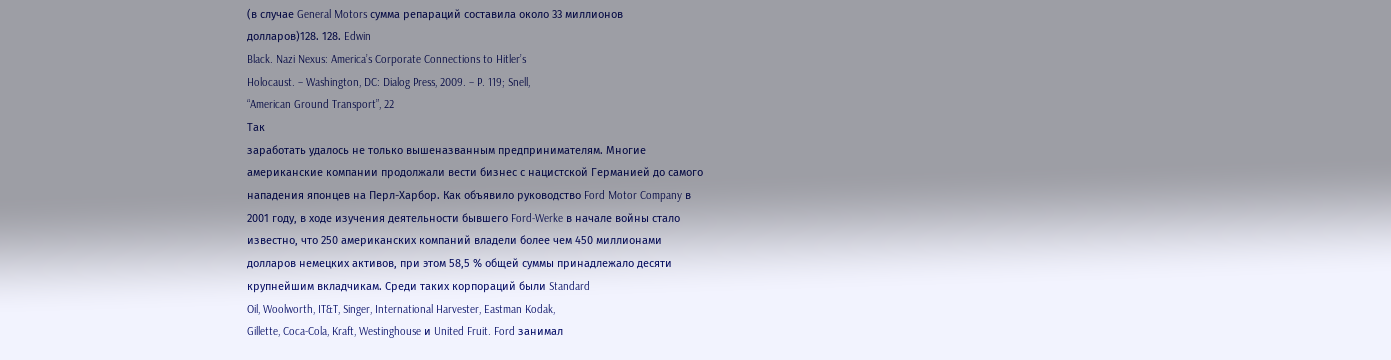(в случае General Motors сумма репараций составила около 33 миллионов
долларов)128. 128. Edwin
Black. Nazi Nexus: America’s Corporate Connections to Hitler’s
Holocaust. – Washington, DC: Dialog Press, 2009. – P. 119; Snell,
“American Ground Transport”, 22
Так
заработать удалось не только вышеназванным предпринимателям. Многие
американские компании продолжали вести бизнес с нацистской Германией до самого
нападения японцев на Перл-Харбор. Как объявило руководство Ford Motor Company в
2001 году, в ходе изучения деятельности бывшего Ford-Werke в начале войны стало
известно, что 250 американских компаний владели более чем 450 миллионами
долларов немецких активов, при этом 58,5 % общей суммы принадлежало десяти
крупнейшим вкладчикам. Среди таких корпораций были Standard
Oil, Woolworth, IT&T, Singer, International Harvester, Eastman Kodak,
Gillette, Coca-Cola, Kraft, Westinghouse и United Fruit. Ford занимал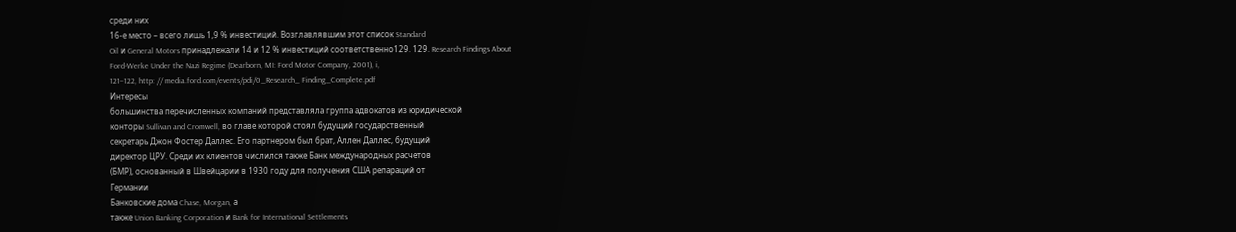среди них
16-е место – всего лишь 1,9 % инвестиций. Возглавлявшим этот список Standard
Oil и General Motors принадлежали 14 и 12 % инвестиций соответственно129. 129. Research Findings About
Ford-Werke Under the Nazi Regime (Dearborn, MI: Ford Motor Company, 2001), i,
121–122, http: // media.ford.com/events/pdi/0_Research_ Finding_Complete.pdf
Интересы
большинства перечисленных компаний представляла группа адвокатов из юридической
конторы Sullivan and Cromwell, во главе которой стоял будущий государственный
секретарь Джон Фостер Даллес. Его партнером был брат, Аллен Даллес, будущий
директор ЦРУ. Среди их клиентов числился также Банк международных расчетов
(БМР), основанный в Швейцарии в 1930 году для получения США репараций от
Германии
Банковские дома Chase, Morgan, а
также Union Banking Corporation и Bank for International Settlements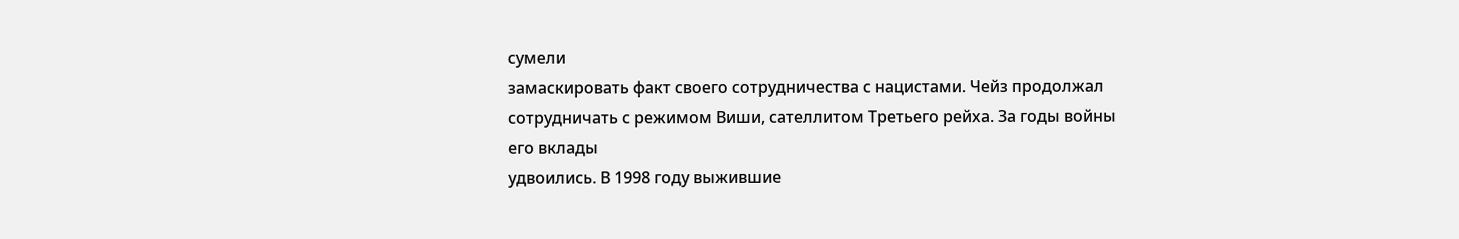сумели
замаскировать факт своего сотрудничества с нацистами. Чейз продолжал
сотрудничать с режимом Виши, сателлитом Третьего рейха. За годы войны его вклады
удвоились. В 1998 году выжившие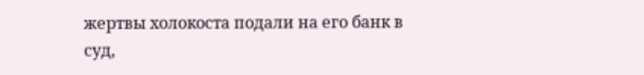жертвы холокоста подали на его банк в суд,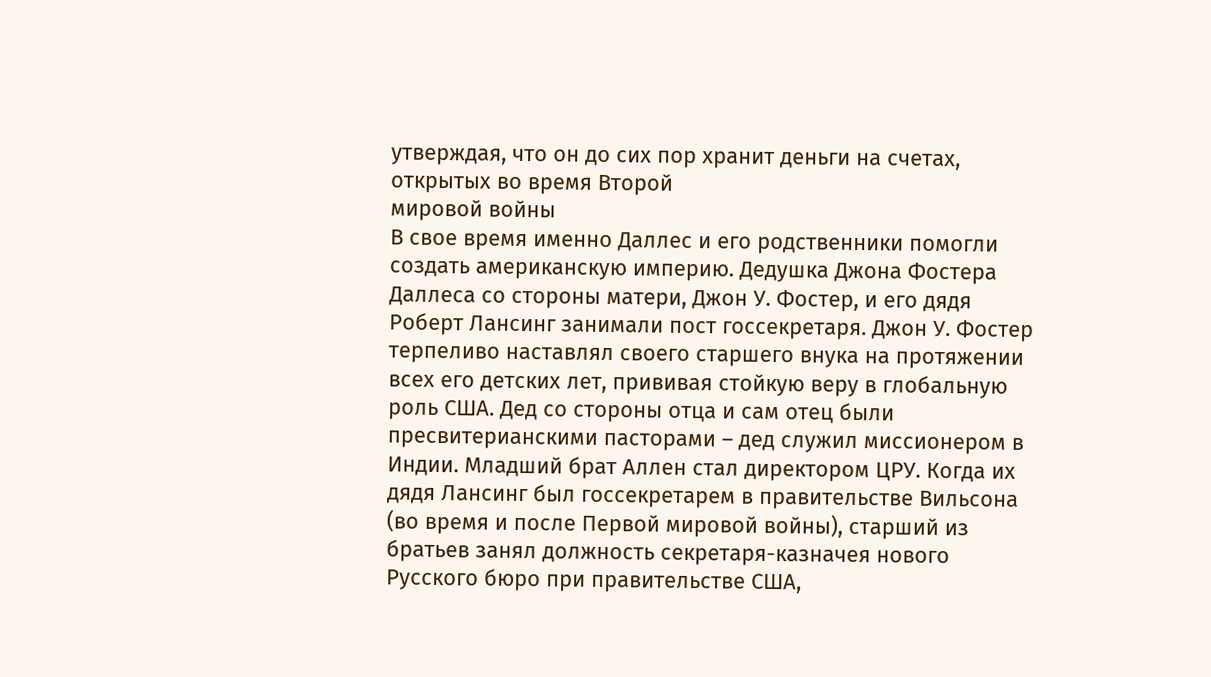утверждая, что он до сих пор хранит деньги на счетах, открытых во время Второй
мировой войны
В свое время именно Даллес и его родственники помогли создать американскую империю. Дедушка Джона Фостера Даллеса со стороны матери, Джон У. Фостер, и его дядя Роберт Лансинг занимали пост госсекретаря. Джон У. Фостер терпеливо наставлял своего старшего внука на протяжении всех его детских лет, прививая стойкую веру в глобальную роль США. Дед со стороны отца и сам отец были пресвитерианскими пасторами – дед служил миссионером в Индии. Младший брат Аллен стал директором ЦРУ. Когда их дядя Лансинг был госсекретарем в правительстве Вильсона (во время и после Первой мировой войны), старший из братьев занял должность секретаря-казначея нового Русского бюро при правительстве США,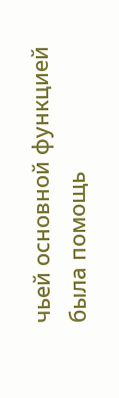чьей основной функцией была помощь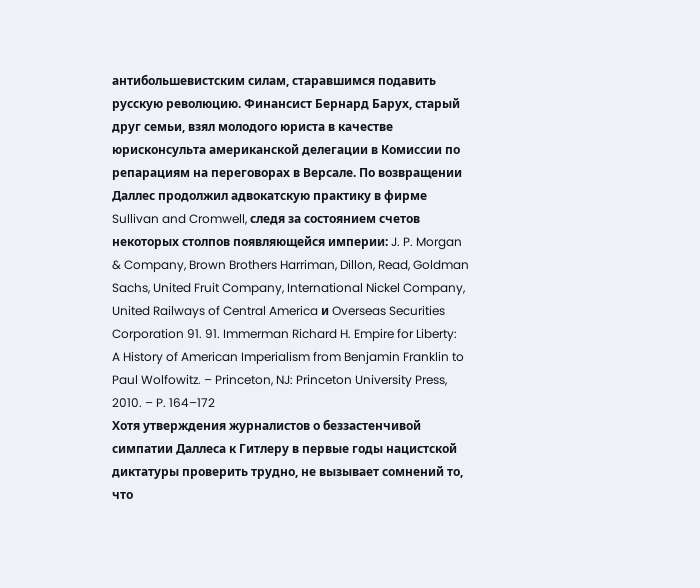антибольшевистским силам, старавшимся подавить русскую революцию. Финансист Бернард Барух, старый друг семьи, взял молодого юриста в качестве юрисконсульта американской делегации в Комиссии по репарациям на переговорах в Версале. По возвращении Даллес продолжил адвокатскую практику в фирме Sullivan and Cromwell, следя за состоянием счетов некоторых столпов появляющейся империи: J. P. Morgan & Company, Brown Brothers Harriman, Dillon, Read, Goldman Sachs, United Fruit Company, International Nickel Company, United Railways of Central America и Overseas Securities Corporation 91. 91. Immerman Richard H. Empire for Liberty: A History of American Imperialism from Benjamin Franklin to Paul Wolfowitz. – Princeton, NJ: Princeton University Press, 2010. – P. 164–172
Хотя утверждения журналистов о беззастенчивой симпатии Даллеса к Гитлеру в первые годы нацистской диктатуры проверить трудно, не вызывает сомнений то, что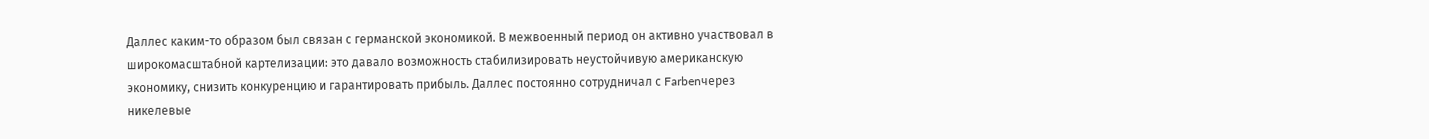Даллес каким-то образом был связан с германской экономикой. В межвоенный период он активно участвовал в широкомасштабной картелизации: это давало возможность стабилизировать неустойчивую американскую экономику, снизить конкуренцию и гарантировать прибыль. Даллес постоянно сотрудничал с Farbenчерез никелевые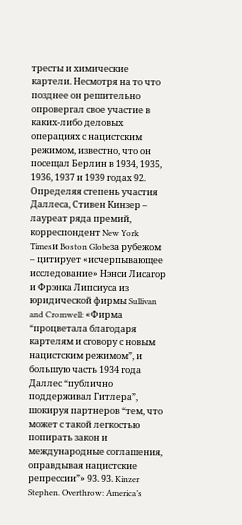тресты и химические картели. Несмотря на то что позднее он решительно опровергал свое участие в каких-либо деловых операциях с нацистским режимом, известно, что он посещал Берлин в 1934, 1935, 1936, 1937 и 1939 годах 92. Определяя степень участия Даллеса, Стивен Кинзер – лауреат ряда премий, корреспондент New York Timesи Boston Globeза рубежом – цитирует «исчерпывающее исследование» Нэнси Лисагор и Фрэнка Липсиуса из юридической фирмы Sullivan and Cromwell: «Фирма “процветала благодаря картелям и сговору с новым нацистским режимом”, и большую часть 1934 года Даллес “публично поддерживал Гитлера”, шокируя партнеров “тем, что может с такой легкостью попирать закон и международные соглашения, оправдывая нацистские репрессии”» 93. 93. Kinzer Stephen. Overthrow: America’s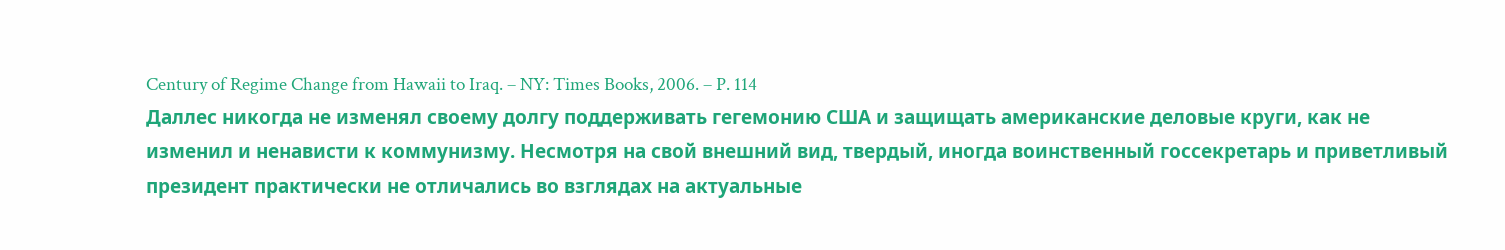Century of Regime Change from Hawaii to Iraq. – NY: Times Books, 2006. – P. 114
Даллес никогда не изменял своему долгу поддерживать гегемонию США и защищать американские деловые круги, как не изменил и ненависти к коммунизму. Несмотря на свой внешний вид, твердый, иногда воинственный госсекретарь и приветливый президент практически не отличались во взглядах на актуальные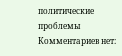политические проблемы
Комментариев нет: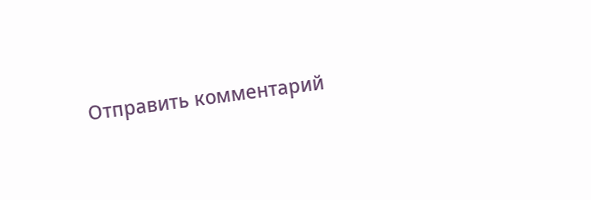Отправить комментарий